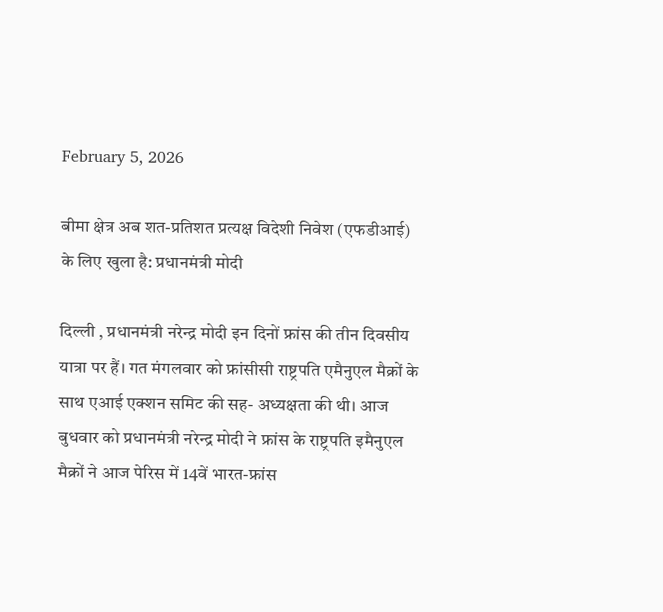February 5, 2026

बीमा क्षेत्र अब शत-प्रतिशत प्रत्यक्ष विदेशी निवेश (एफडीआई) के लिए खुला है: प्रधानमंत्री मोदी

दिल्ली , प्रधानमंत्री नरेन्द्र मोदी इन दिनों फ्रांस की तीन दिवसीय यात्रा पर हैं। गत मंगलवार को फ्रांसीसी राष्ट्रपति एमैनुएल मैक्रों के साथ एआई एक्शन समिट की सह- अध्यक्षता की थी। आज बुधवार को प्रधानमंत्री नरेन्द्र मोदी ने फ्रांस के राष्ट्रपति इमैनुएल मैक्रों ने आज पेरिस में 14वें भारत-फ्रांस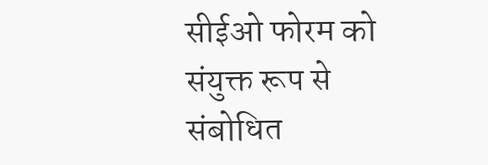सीईओ फोरम को संयुक्त रूप से संबोधित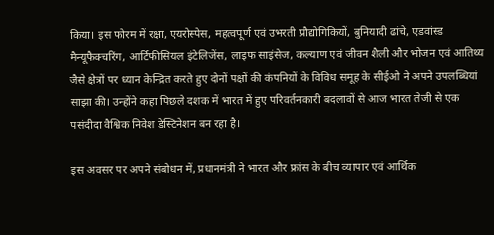किया। इस फोरम में रक्षा, एयरोस्पेस, महत्वपूर्ण एवं उभरती प्रौद्योगिकियों, बुनियादी ढांचे, एडवांस्ड मैन्यूफैक्चरिंग, आर्टिफीसियल इंटेलिजेंस, लाइफ साइंसेज, कल्याण एवं जीवन शैली और भोजन एवं आतिथ्य जैसे क्षेत्रों पर ध्यान केन्द्रित करते हुए दोनों पक्षों की कंपनियों के विविध समूह के सीईओ ने अपने उपलब्धियां साझा की। उन्होंने कहा पिछले दशक में भारत में हुए परिवर्तनकारी बदलावों से आज भारत तेजी से एक पसंदीदा वैश्विक निवेश डेस्टिनेशन बन रहा है।

इस अवसर पर अपने संबोधन में, प्रधानमंत्री ने भारत और फ्रांस के बीच व्यापार एवं आर्थिक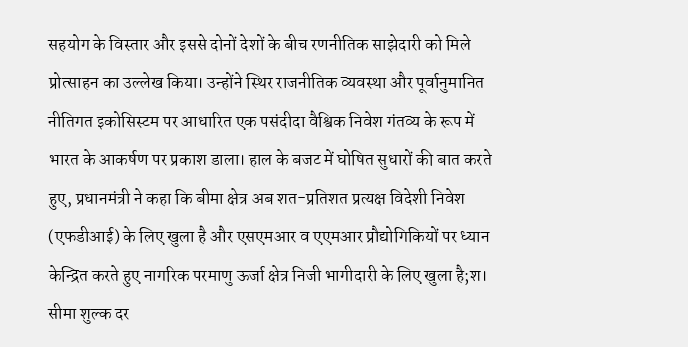सहयोग के विस्तार और इससे दोनों देशों के बीच रणनीतिक साझेदारी को मिले प्रोत्साहन का उल्लेख किया। उन्होंने स्थिर राजनीतिक व्यवस्था और पूर्वानुमानित नीतिगत इकोसिस्टम पर आधारित एक पसंदीदा वैश्विक निवेश गंतव्य के रूप में भारत के आकर्षण पर प्रकाश डाला। हाल के बजट में घोषित सुधारों की बात करते हुए, प्रधानमंत्री ने कहा कि बीमा क्षेत्र अब शत-प्रतिशत प्रत्यक्ष विदेशी निवेश (एफडीआई) के लिए खुला है और एसएमआर व एएमआर प्रौद्योगिकियों पर ध्यान केन्द्रित करते हुए नागरिक परमाणु ऊर्जा क्षेत्र निजी भागीदारी के लिए खुला है;श। सीमा शुल्क दर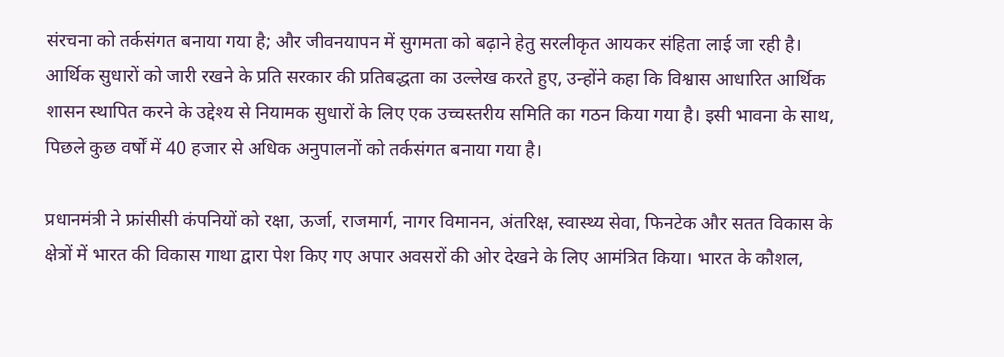संरचना को तर्कसंगत बनाया गया है; और जीवनयापन में सुगमता को बढ़ाने हेतु सरलीकृत आयकर संहिता लाई जा रही है। आर्थिक सुधारों को जारी रखने के प्रति सरकार की प्रतिबद्धता का उल्लेख करते हुए, उन्होंने कहा कि विश्वास आधारित आर्थिक शासन स्थापित करने के उद्देश्य से नियामक सुधारों के लिए एक उच्चस्तरीय समिति का गठन किया गया है। इसी भावना के साथ, पिछले कुछ वर्षों में 40 हजार से अधिक अनुपालनों को तर्कसंगत बनाया गया है।

प्रधानमंत्री ने फ्रांसीसी कंपनियों को रक्षा, ऊर्जा, राजमार्ग, नागर विमानन, अंतरिक्ष, स्वास्थ्य सेवा, फिनटेक और सतत विकास के क्षेत्रों में भारत की विकास गाथा द्वारा पेश किए गए अपार अवसरों की ओर देखने के लिए आमंत्रित किया। भारत के कौशल,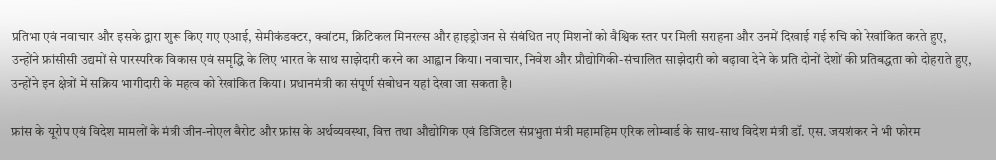प्रतिभा एवं नवाचार और इसके द्वारा शुरू किए गए एआई, सेमीकंडक्टर, क्वांटम, क्रिटिकल मिनरल्स और हाइड्रोजन से संबंधित नए मिशनों को वैश्विक स्तर पर मिली सराहना और उनमें दिखाई गई रुचि को रेखांकित करते हुए, उन्होंने फ्रांसीसी उद्यमों से पारस्परिक विकास एवं समृद्धि के लिए भारत के साथ साझेदारी करने का आह्वान किया। नवाचार, निवेश और प्रौद्योगिकी-संचालित साझेदारी को बढ़ावा देने के प्रति दोनों देशों की प्रतिबद्धता को दोहराते हुए, उन्होंने इन क्षेत्रों में सक्रिय भागीदारी के महत्व को रेखांकित किया। प्रधानमंत्री का संपूर्ण संबोधन यहां देखा जा सकता है।

फ्रांस के यूरोप एवं विदेश मामलों के मंत्री जीन-नोएल बैरोट और फ्रांस के अर्थव्यवस्था, वित्त तथा औद्योगिक एवं डिजिटल संप्रभुता मंत्री महामहिम एरिक लोम्बार्ड के साथ-साथ विदेश मंत्री डॉ. एस. जयशंकर ने भी फोरम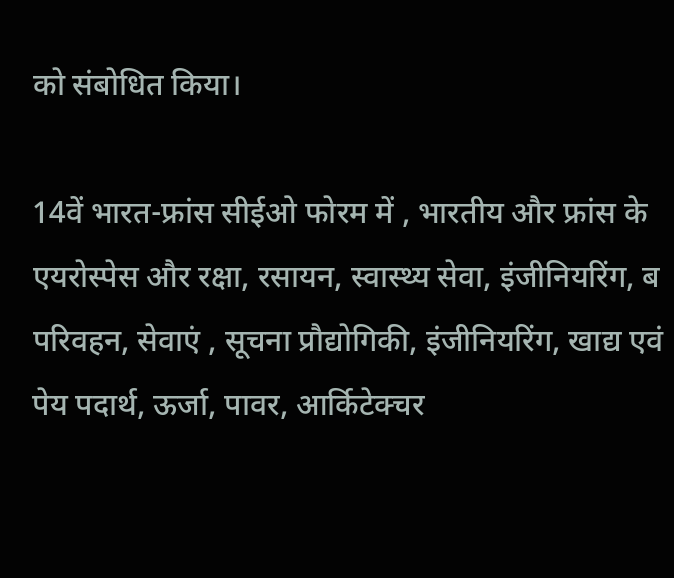को संबोधित किया।

14वें भारत-फ्रांस सीईओ फोरम में , भारतीय और फ्रांस के एयरोस्पेस और रक्षा, रसायन, स्वास्थ्य सेवा, इंजीनियरिंग, ब परिवहन, सेवाएं , सूचना प्रौद्योगिकी, इंजीनियरिंग, खाद्य एवं पेय पदार्थ, ऊर्जा, पावर, आर्किटेक्चर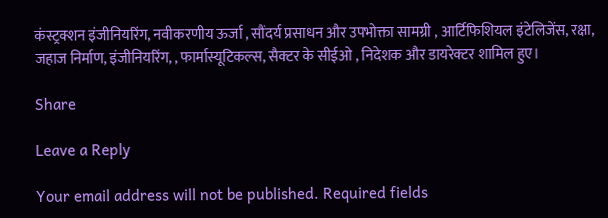कंस्ट्रक्शन इंजीनियरिंग, नवीकरणीय ऊर्जा , सौंदर्य प्रसाधन और उपभोक्ता सामग्री , आर्टिफिशियल इंटेलिजेंस, रक्षा, जहाज निर्माण, इंजीनियरिंग, , फार्मास्यूटिकल्स, सैक्टर के सीईओ , निदेशक और डायरेक्टर शामिल हुए।

Share

Leave a Reply

Your email address will not be published. Required fields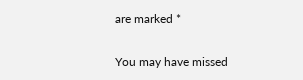are marked *

You may have missed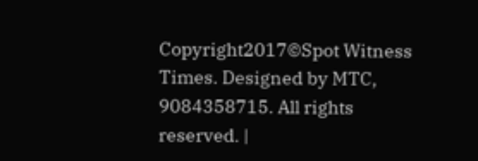Copyright2017©Spot Witness Times. Designed by MTC, 9084358715. All rights reserved. |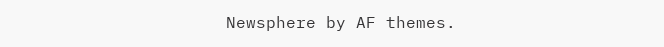Newsphere by AF themes.